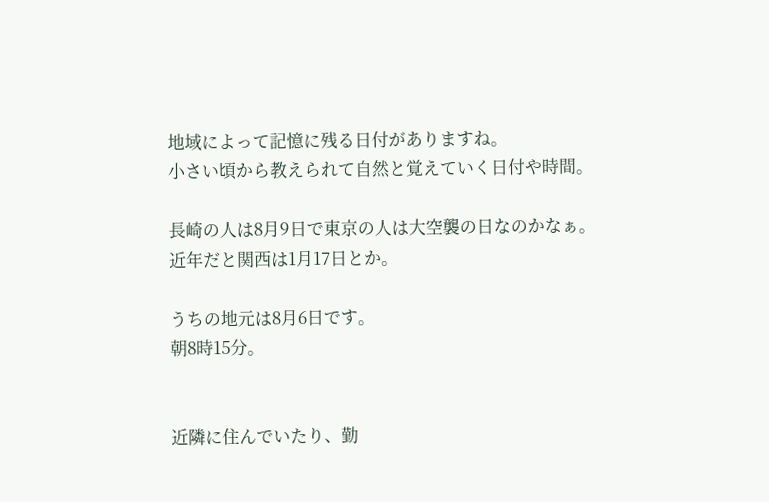地域によって記憶に残る日付がありますね。
小さい頃から教えられて自然と覚えていく日付や時間。

長崎の人は8月9日で東京の人は大空襲の日なのかなぁ。
近年だと関西は1月17日とか。

うちの地元は8月6日です。
朝8時15分。


近隣に住んでいたり、勤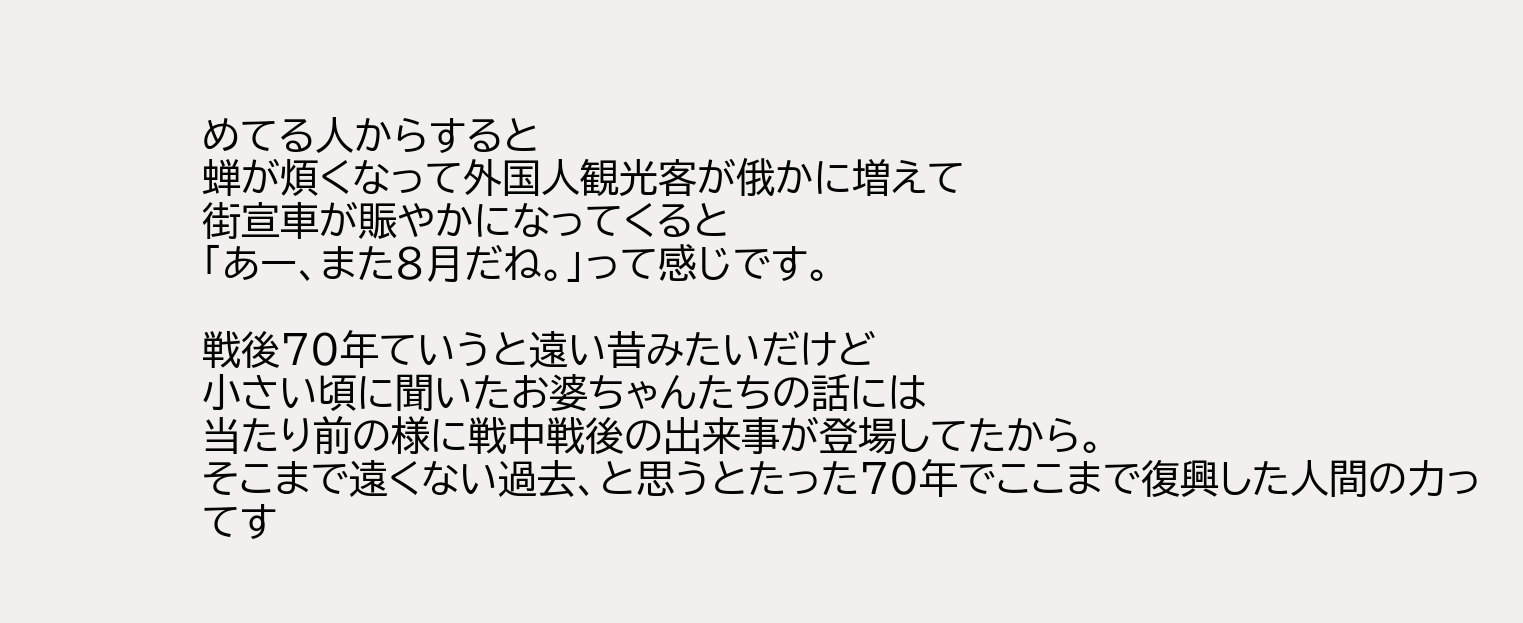めてる人からすると
蝉が煩くなって外国人観光客が俄かに増えて
街宣車が賑やかになってくると
「あー、また8月だね。」って感じです。

戦後70年ていうと遠い昔みたいだけど
小さい頃に聞いたお婆ちゃんたちの話には
当たり前の様に戦中戦後の出来事が登場してたから。
そこまで遠くない過去、と思うとたった70年でここまで復興した人間の力ってす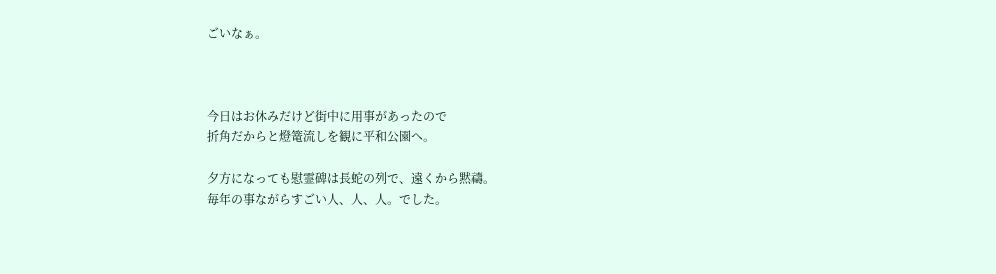ごいなぁ。



今日はお休みだけど街中に用事があったので
折角だからと燈篭流しを観に平和公園へ。

夕方になっても慰霊碑は長蛇の列で、遠くから黙禱。
毎年の事ながらすごい人、人、人。でした。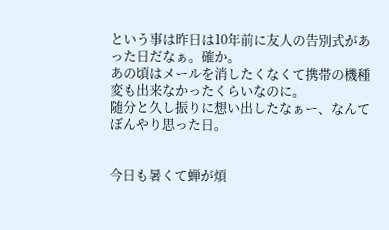という事は昨日は10年前に友人の告別式があった日だなぁ。確か。
あの頃はメールを消したくなくて携帯の機種変も出来なかったくらいなのに。
随分と久し振りに想い出したなぁー、なんてぼんやり思った日。


今日も暑くて蝉が煩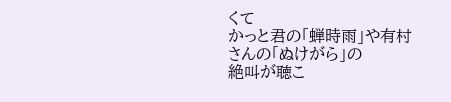くて
かっと君の「蝉時雨」や有村さんの「ぬけがら」の
絶叫が聴こ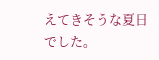えてきそうな夏日でした。